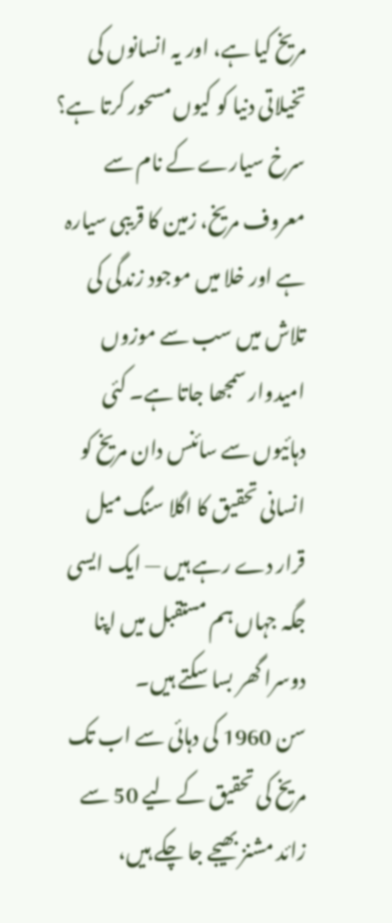مریخ کیا ہے، اور یہ انسانوں کی تخیلاتی دنیا کو کیوں مسحور کرتا ہے؟
سرخ سیارے کے نام سے معروف مریخ، زمین کا قریبی سیارہ ہے اور خلا میں موجود زندگی کی تلاش میں سب سے موزوں امیدوار سمجھا جاتا ہے۔ کئی دہائیوں سے سائنس دان مریخ کو انسانی تحقیق کا اگلا سنگ میل قرار دے رہے ہیں — ایک ایسی جگہ جہاں ہم مستقبل میں اپنا دوسرا گھر بسا سکتے ہیں۔
سن 1960 کی دہائی سے اب تک مریخ کی تحقیق کے لیے 50 سے زائد مشنز بھیجے جا چکے ہیں،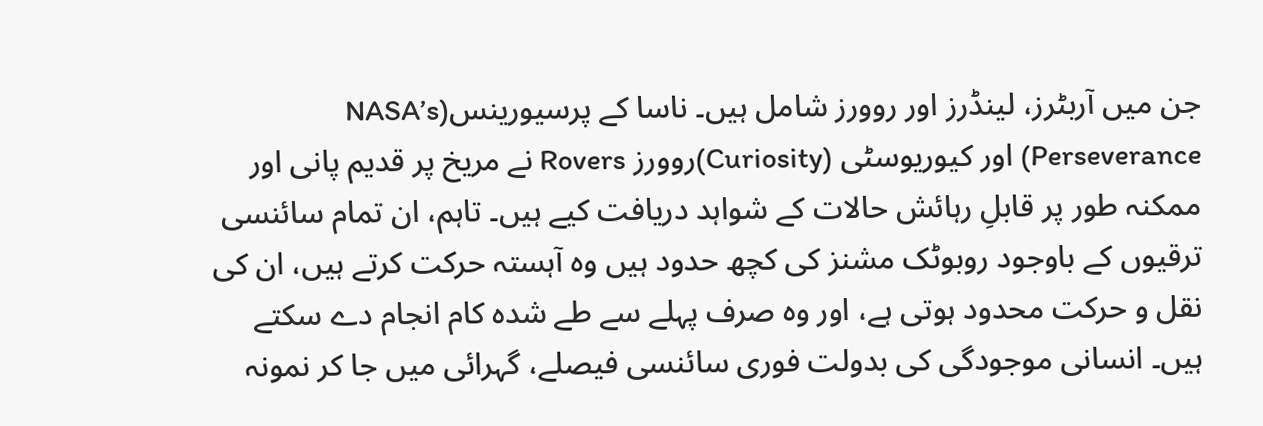جن میں آربٹرز، لینڈرز اور روورز شامل ہیں۔ ناسا کے پرسیورینس(NASA’s Perseverance) اور کیوریوسٹی (Curiosity)روورز Rovers نے مریخ پر قدیم پانی اور ممکنہ طور پر قابلِ رہائش حالات کے شواہد دریافت کیے ہیں۔ تاہم، ان تمام سائنسی ترقیوں کے باوجود روبوٹک مشنز کی کچھ حدود ہیں وہ آہستہ حرکت کرتے ہیں، ان کی نقل و حرکت محدود ہوتی ہے، اور وہ صرف پہلے سے طے شدہ کام انجام دے سکتے ہیں۔ انسانی موجودگی کی بدولت فوری سائنسی فیصلے، گہرائی میں جا کر نمونہ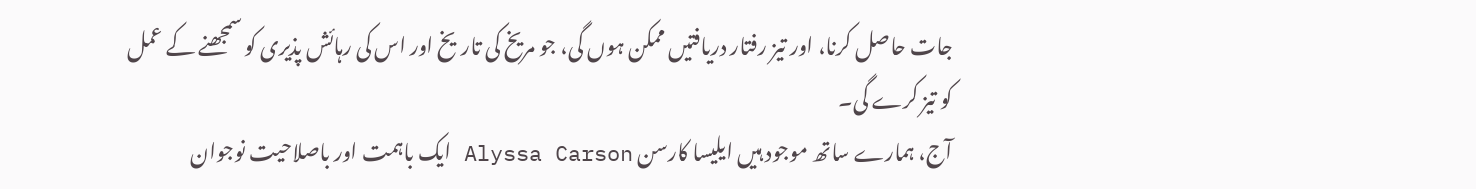جات حاصل کرنا، اور تیز رفتار دریافتیں ممکن ہوں گی، جو مریخ کی تاریخ اور اس کی رہائش پذیری کو سمجھنے کے عمل کو تیز کرے گی۔
آج، ہمارے ساتھ موجود ہیں ایلیسا کارسن Alyssa Carson ایک باہمت اور باصلاحیت نوجوان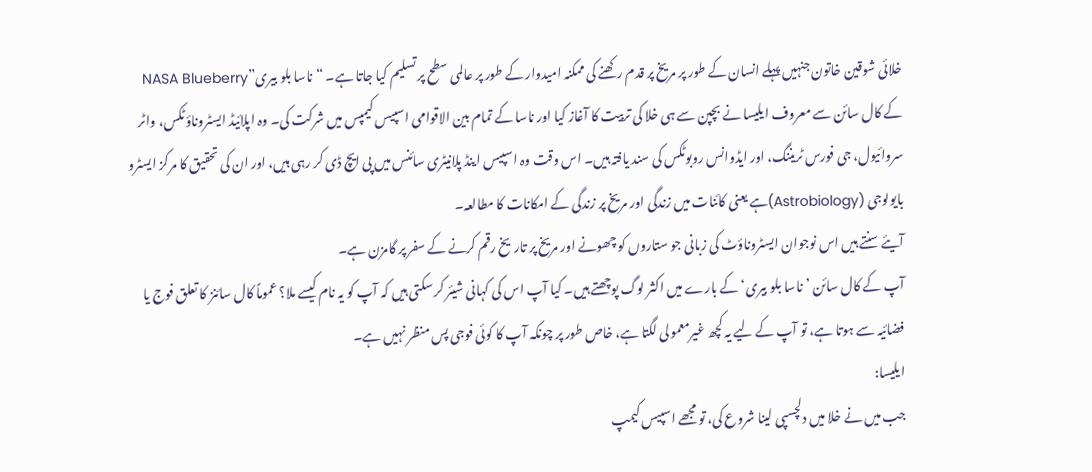خلائی شوقین خاتون جنہیں پہلے انسان کے طور پر مریخ پر قدم رکھنے کی ممکنہ امیدوار کے طور پر عالمی سطح پر تسلیم کیا جاتا ہے۔ “ناسا بلو بیری”NASA Blueberry کے کال سائن سے معروف ایلیسا نے بچپن سے ہی خلا کی تربیت کا آغاز کیا اور ناسا کے تمام بین الاقوامی اسپیس کیمپس میں شرکت کی۔ وہ اپلائیڈ ایسٹروناؤٹکس، واٹر سروائیول، جی فورس ٹریننگ، اور ایڈوانس روبوٹکس کی سند یافتہ ہیں۔ اس وقت وہ اسپیس اینڈ پلانیٹری سائنس میں پی ایچ ڈی کر رہی ہیں، اور ان کی تحقیق کا مرکز ایسٹرو بایولوجی (Astrobiology)ہے یعنی کائنات میں زندگی اور مریخ پر زندگی کے امکانات کا مطالعہ۔
آیئے سنتے ہیں اس نوجوان ایسٹروناؤٹ کی زبانی جو ستاروں کو چھونے اور مریخ پر تاریخ رقم کرنے کے سفر پر گامزن ہے۔
آپ کے کال سائن ’ناسا بلو بیری‘ کے بارے میں اکثر لوگ پوچھتے ہیں۔ کیا آپ اس کی کہانی شیئر کر سکتی ہیں کہ آپ کو یہ نام کیسے ملا؟ عموماً کال سائنز کا تعلق فوج یا فضائیہ سے ہوتا ہے، تو آپ کے لیے یہ کچھ غیرمعمولی لگتا ہے، خاص طور پر چونکہ آپ کا کوئی فوجی پس منظر نہیں ہے۔
ایلیسا:
جب میں نے خلا میں دلچسپی لینا شروع کی، تو مجھے اسپیس کیمپ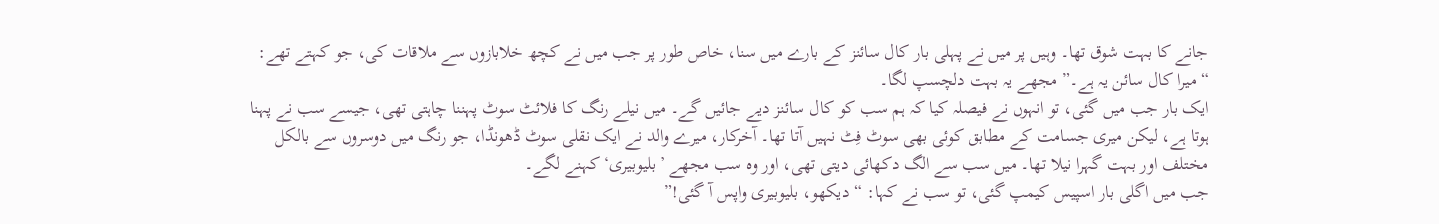جانے کا بہت شوق تھا۔ وہیں پر میں نے پہلی بار کال سائنز کے بارے میں سنا، خاص طور پر جب میں نے کچھ خلابازوں سے ملاقات کی، جو کہتے تھے: “میرا کال سائن یہ ہے۔” مجھے یہ بہت دلچسپ لگا۔
ایک بار جب میں گئی، تو انہوں نے فیصلہ کیا کہ ہم سب کو کال سائنز دیے جائیں گے۔ میں نیلے رنگ کا فلائٹ سوٹ پہننا چاہتی تھی، جیسے سب نے پہنا ہوتا ہے، لیکن میری جسامت کے مطابق کوئی بھی سوٹ فِٹ نہیں آتا تھا۔ آخرکار، میرے والد نے ایک نقلی سوٹ ڈھونڈا، جو رنگ میں دوسروں سے بالکل مختلف اور بہت گہرا نیلا تھا۔ میں سب سے الگ دکھائی دیتی تھی، اور وہ سب مجھے ’بلیوبیری‘ کہنے لگے۔
جب میں اگلی بار اسپیس کیمپ گئی، تو سب نے کہا: “دیکھو، بلیوبیری واپس آ گئی!”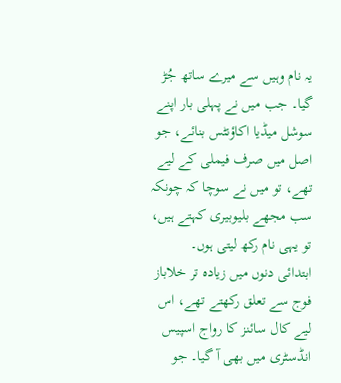یہ نام وہیں سے میرے ساتھ جُڑ گیا۔ جب میں نے پہلی بار اپنے سوشل میڈیا اکاؤنٹس بنائے، جو اصل میں صرف فیملی کے لیے تھے، تو میں نے سوچا کہ چونکہ سب مجھے بلیوبیری کہتے ہیں، تو یہی نام رکھ لیتی ہوں۔
ابتدائی دنوں میں زیادہ تر خلاباز فوج سے تعلق رکھتے تھے، اس لیے کال سائنز کا رواج اسپیس انڈسٹری میں بھی آ گیا۔ جو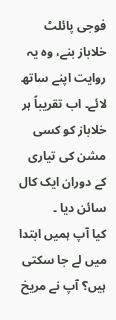فوجی پائلٹ خلاباز بنے، وہ یہ روایت اپنے ساتھ لائے۔ اب تقریباً ہر خلاباز کو کسی مشن کی تیاری کے دوران ایک کال سائن دیا ۔
کیا آپ ہمیں ابتدا میں لے جا سکتی ہیں؟ آپ نے مریخ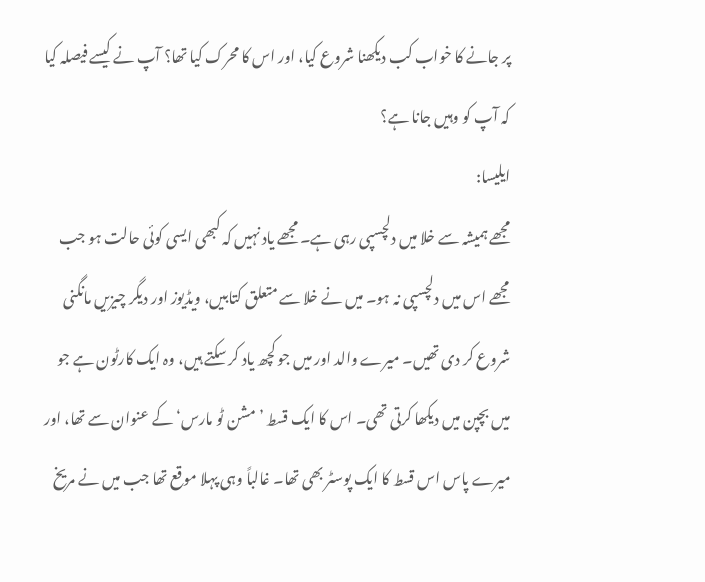پر جانے کا خواب کب دیکھنا شروع کیا، اور اس کا محرک کیا تھا؟ آپ نے کیسے فیصلہ کیا کہ آپ کو وہیں جانا ہے؟
ایلیسا:
مجھے ہمیشہ سے خلا میں دلچسپی رہی ہے۔ مجھے یاد نہیں کہ کبھی ایسی کوئی حالت ہو جب مجھے اس میں دلچسپی نہ ہو۔ میں نے خلا سے متعلق کتابیں، ویڈیوز اور دیگر چیزیں مانگنی شروع کر دی تھیں۔ میرے والد اور میں جو کچھ یاد کر سکتے ہیں، وہ ایک کارٹون ہے جو میں بچپن میں دیکھا کرتی تھی۔ اس کا ایک قسط ’مشن ٹو مارس‘ کے عنوان سے تھا، اور میرے پاس اس قسط کا ایک پوسٹر بھی تھا۔ غالباً وہی پہلا موقع تھا جب میں نے مریخ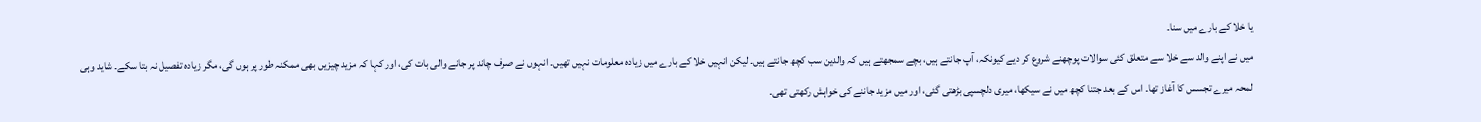یا خلا کے بارے میں سنا۔
میں نے اپنے والد سے خلا سے متعلق کئی سوالات پوچھنے شروع کر دیے کیونکہ، آپ جانتے ہیں، بچے سمجھتے ہیں کہ والدین سب کچھ جانتے ہیں۔ لیکن انہیں خلا کے بارے میں زیادہ معلومات نہیں تھیں۔ انہوں نے صرف چاند پر جانے والی بات کی، اور کہا کہ مزید چیزیں بھی ممکنہ طور پر ہوں گی، مگر زیادہ تفصیل نہ بتا سکے۔ شاید وہی لمحہ میرے تجسس کا آغاز تھا۔ اس کے بعد جتنا کچھ میں نے سیکھا، میری دلچسپی بڑھتی گئی، اور میں مزید جاننے کی خواہش رکھتی تھی۔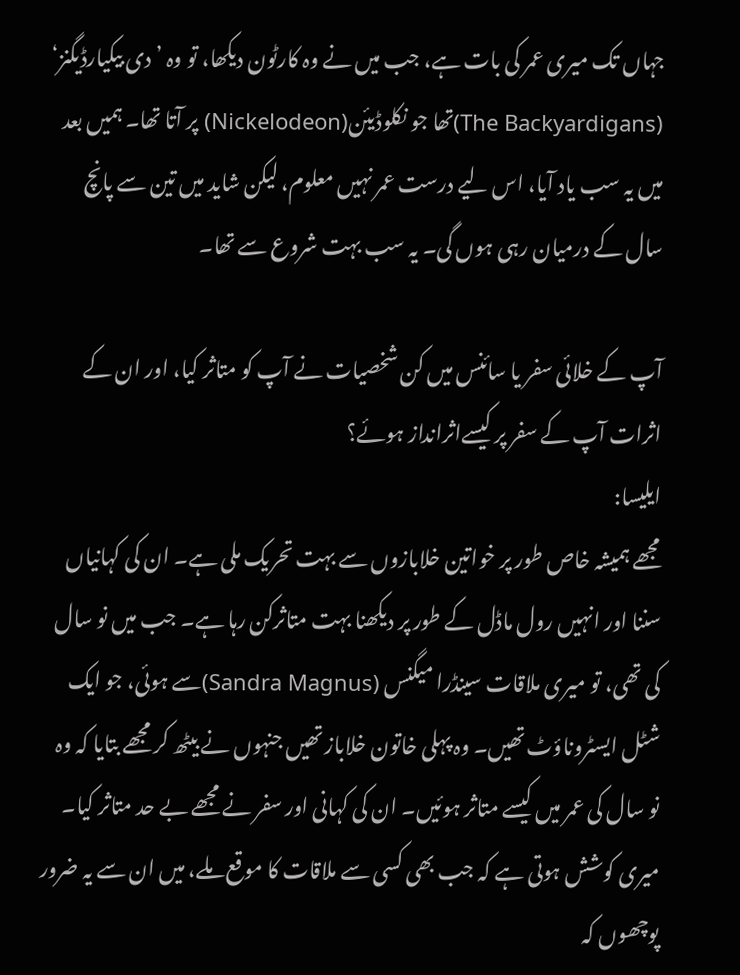جہاں تک میری عمر کی بات ہے، جب میں نے وہ کارٹون دیکھا، تو وہ ’دی بیکیارڈیگنز‘ (The Backyardigans)تھا جو نکلوڈیئن(Nickelodeon) پر آتا تھا۔ ہمیں بعد میں یہ سب یاد آیا، اس لیے درست عمر نہیں معلوم، لیکن شاید میں تین سے پانچ سال کے درمیان رہی ہوں گی۔ یہ سب بہت شروع سے تھا۔

آپ کے خلائی سفر یا سائنس میں کن شخصیات نے آپ کو متاثر کیا، اور ان کے اثرات آپ کے سفر پر کیسےاثرانداز ہوئے؟
ایلیسا:
مجھے ہمیشہ خاص طور پر خواتین خلابازوں سے بہت تحریک ملی ہے۔ ان کی کہانیاں سننا اور انہیں رول ماڈل کے طور پر دیکھنا بہت متاثرکن رہا ہے۔ جب میں نو سال کی تھی، تو میری ملاقات سینڈرا میگنس (Sandra Magnus)سے ہوئی، جو ایک شٹل ایسٹروناؤٹ تھیں۔ وہ پہلی خاتون خلاباز تھیں جنہوں نے بیٹھ کر مجھے بتایا کہ وہ نو سال کی عمر میں کیسے متاثر ہوئیں۔ ان کی کہانی اور سفر نے مجھے بے حد متاثر کیا۔
میری کوشش ہوتی ہے کہ جب بھی کسی سے ملاقات کا موقع ملے، میں ان سے یہ ضرور پوچھوں کہ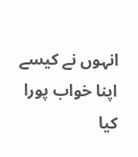انہوں نے کیسے اپنا خواب پورا کیا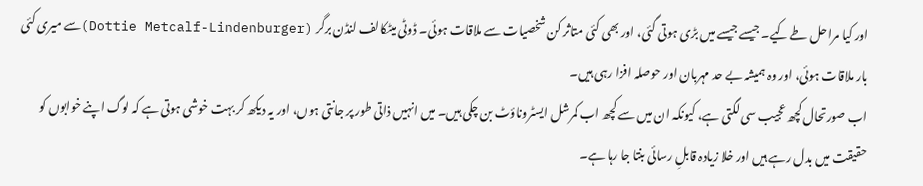اور کیا مراحل طے کیے۔ جیسے جیسے میں بڑی ہوتی گئی، اور بھی کئی متاثر کن شخصیات سے ملاقات ہوئی۔ ڈوٹی میٹکالف لنڈن برگر (Dottie Metcalf-Lindenburger)سے میری کئی بار ملاقات ہوئی، اور وہ ہمیشہ بے حد مہربان اور حوصلہ افزا رہی ہیں۔
اب صورتحال کچھ عجیب سی لگتی ہے، کیونکہ ان میں سے کچھ اب کمرشل ایسٹروناؤٹ بن چکی ہیں۔ میں انہیں ذاتی طور پر جانتی ہوں، اور یہ دیکھ کر بہت خوشی ہوتی ہے کہ لوگ اپنے خوابوں کو حقیقت میں بدل رہے ہیں اور خلا زیادہ قابلِ رسائی بنتا جا رہا ہے۔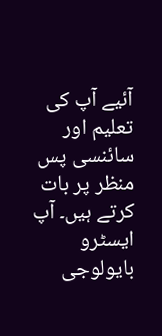آئیے آپ کی تعلیم اور سائنسی پس منظر پر بات کرتے ہیں۔ آپ ایسٹرو بایولوجی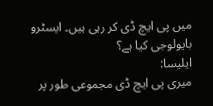میں پی ایچ ڈی کر رہی ہیں۔ ایسٹرو بایولوجی کیا ہے؟
ایلیسا:
میری پی ایچ ڈی مجموعی طور پر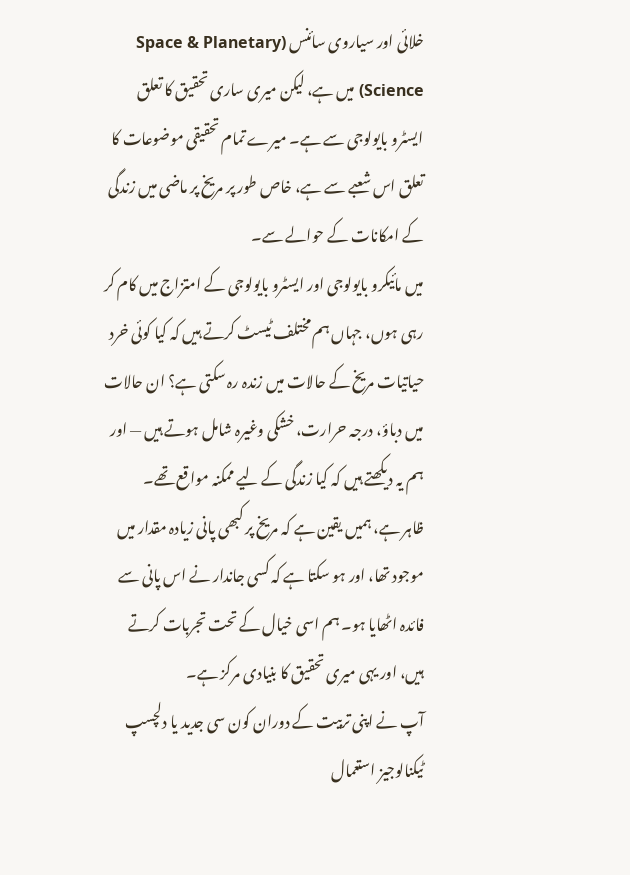خلائی اور سیاروی سائنس (Space & Planetary Science) میں ہے، لیکن میری ساری تحقیق کا تعلق ایسٹرو بایولوجی سے ہے۔ میرے تمام تحقیقی موضوعات کا تعلق اس شعبے سے ہے، خاص طور پر مریخ پر ماضی میں زندگی کے امکانات کے حوالے سے۔
میں مائیکرو بایولوجی اور ایسٹرو بایولوجی کے امتزاج میں کام کر رہی ہوں، جہاں ہم مختلف ٹیسٹ کرتے ہیں کہ کیا کوئی خرد حیاتیات مریخ کے حالات میں زندہ رہ سکتی ہے؟ ان حالات میں دباؤ، درجہ حرارت، خشکی وغیرہ شامل ہوتے ہیں — اور ہم یہ دیکھتے ہیں کہ کیا زندگی کے لیے ممکنہ مواقع تھے۔
ظاہر ہے، ہمیں یقین ہے کہ مریخ پر کبھی پانی زیادہ مقدار میں موجود تھا، اور ہو سکتا ہے کہ کسی جاندار نے اس پانی سے فائدہ اٹھایا ہو۔ ہم اسی خیال کے تحت تجربات کرتے ہیں، اور یہی میری تحقیق کا بنیادی مرکز ہے۔
آپ نے اپنی تربیت کے دوران کون سی جدید یا دلچسپ ٹیکنالوجیز استعمال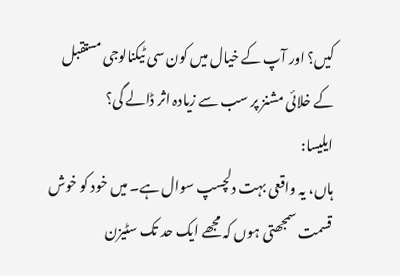کیں؟ اور آپ کے خیال میں کون سی ٹیکنالوجی مستقبل کے خلائی مشنز پر سب سے زیادہ اثر ڈالے گی؟
ایلیسا:
ہاں، یہ واقعی بہت دلچسپ سوال ہے۔ میں خود کو خوش قسمت سمجھتی ہوں کہ مجھے ایک حد تک سٹیزن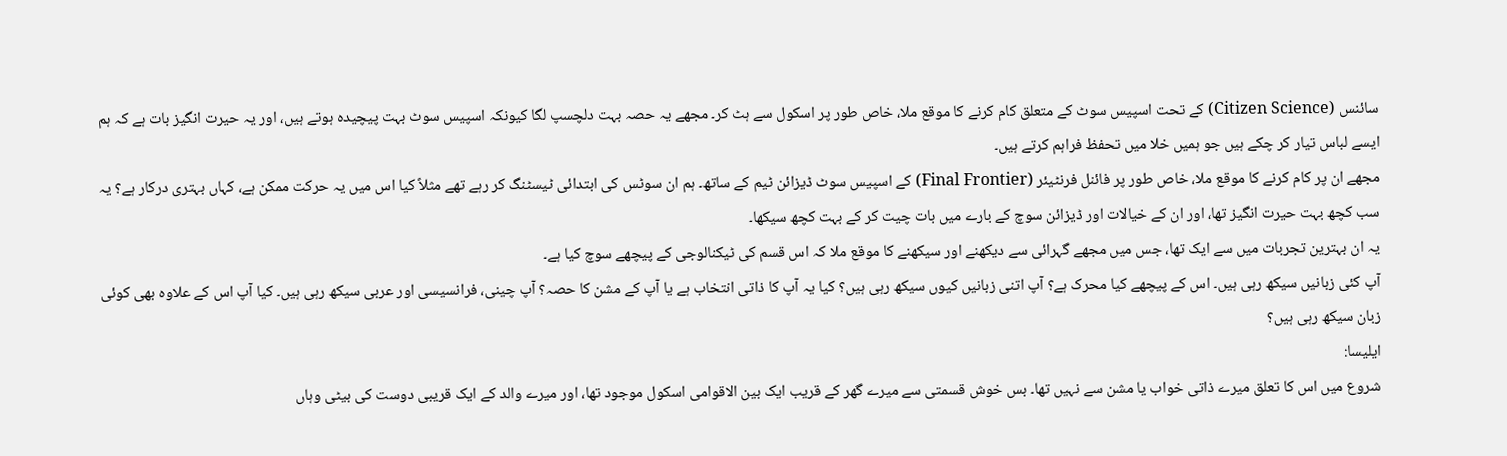سائنس (Citizen Science) کے تحت اسپیس سوٹ کے متعلق کام کرنے کا موقع ملا، خاص طور پر اسکول سے ہٹ کر۔ مجھے یہ حصہ بہت دلچسپ لگا کیونکہ اسپیس سوٹ بہت پیچیدہ ہوتے ہیں، اور یہ حیرت انگیز بات ہے کہ ہم ایسے لباس تیار کر چکے ہیں جو ہمیں خلا میں تحفظ فراہم کرتے ہیں۔
مجھے ان پر کام کرنے کا موقع ملا، خاص طور پر فائنل فرنٹیئر (Final Frontier) کے اسپیس سوٹ ڈیزائن ٹیم کے ساتھ۔ ہم ان سوٹس کی ابتدائی ٹیسٹنگ کر رہے تھے مثلاً کیا اس میں یہ حرکت ممکن ہے، کہاں بہتری درکار ہے؟ یہ سب کچھ بہت حیرت انگیز تھا، اور ان کے خیالات اور ڈیزائن سوچ کے بارے میں بات چیت کر کے بہت کچھ سیکھا۔
یہ ان بہترین تجربات میں سے ایک تھا، جس میں مجھے گہرائی سے دیکھنے اور سیکھنے کا موقع ملا کہ اس قسم کی ٹیکنالوجی کے پیچھے سوچ کیا ہے۔
آپ کئی زبانیں سیکھ رہی ہیں۔ اس کے پیچھے کیا محرک ہے؟ آپ اتنی زبانیں کیوں سیکھ رہی ہیں؟ کیا یہ آپ کا ذاتی انتخاب ہے یا آپ کے مشن کا حصہ؟ آپ چینی، فرانسیسی اور عربی سیکھ رہی ہیں۔ کیا آپ اس کے علاوہ بھی کوئی زبان سیکھ رہی ہیں؟
ایلیسا:
شروع میں اس کا تعلق میرے ذاتی خواب یا مشن سے نہیں تھا۔ بس خوش قسمتی سے میرے گھر کے قریب ایک بین الاقوامی اسکول موجود تھا، اور میرے والد کے ایک قریبی دوست کی بیٹی وہاں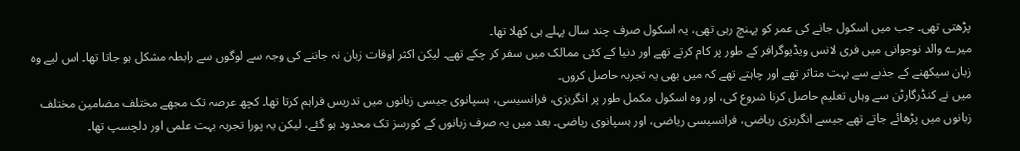پڑھتی تھی۔ جب میں اسکول جانے کی عمر کو پہنچ رہی تھی، یہ اسکول صرف چند سال پہلے ہی کھلا تھا۔
میرے والد نوجوانی میں فری لانس ویڈیوگرافر کے طور پر کام کرتے تھے اور دنیا کے کئی ممالک میں سفر کر چکے تھے۔ لیکن اکثر اوقات زبان نہ جاننے کی وجہ سے لوگوں سے رابطہ مشکل ہو جاتا تھا۔ اس لیے وہ زبان سیکھنے کے جذبے سے بہت متاثر تھے اور چاہتے تھے کہ میں بھی یہ تجربہ حاصل کروں۔
میں نے کنڈرگارٹن سے وہاں تعلیم حاصل کرنا شروع کی، اور وہ اسکول مکمل طور پر انگریزی، فرانسیسی، ہسپانوی جیسی زبانوں میں تدریس فراہم کرتا تھا۔ کچھ عرصہ تک مجھے مختلف مضامین مختلف زبانوں میں پڑھائے جاتے تھے جیسے انگریزی ریاضی، فرانسیسی ریاضی، اور ہسپانوی ریاضی۔ بعد میں یہ صرف زبانوں کے کورسز تک محدود ہو گئے، لیکن یہ پورا تجربہ بہت علمی اور دلچسپ تھا۔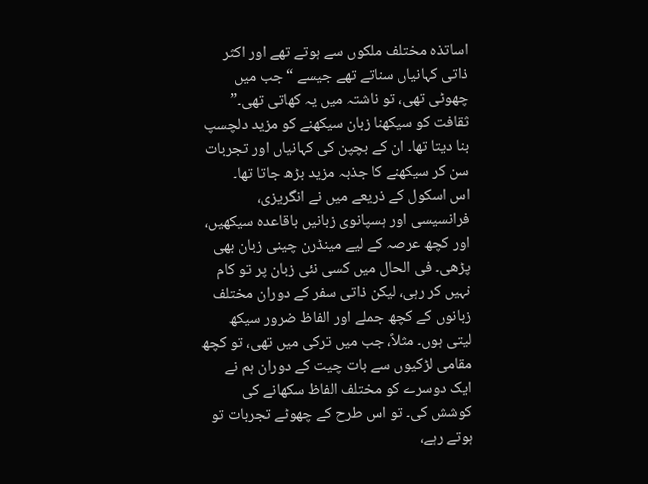اساتذہ مختلف ملکوں سے ہوتے تھے اور اکثر ذاتی کہانیاں سناتے تھے جیسے “جب میں چھوٹی تھی، تو ناشتہ میں یہ کھاتی تھی۔” ثقافت کو سیکھنا زبان سیکھنے کو مزید دلچسپ بنا دیتا تھا۔ ان کے بچپن کی کہانیاں اور تجربات سن کر سیکھنے کا جذبہ مزید بڑھ جاتا تھا۔
اس اسکول کے ذریعے میں نے انگریزی، فرانسیسی اور ہسپانوی زبانیں باقاعدہ سیکھیں، اور کچھ عرصہ کے لیے مینڈرن چینی زبان بھی پڑھی۔ فی الحال میں کسی نئی زبان پر تو کام نہیں کر رہی، لیکن ذاتی سفر کے دوران مختلف زبانوں کے کچھ جملے اور الفاظ ضرور سیکھ لیتی ہوں۔ مثلاً، جب میں ترکی میں تھی، تو کچھ مقامی لڑکیوں سے بات چیت کے دوران ہم نے ایک دوسرے کو مختلف الفاظ سکھانے کی کوشش کی۔ تو اس طرح کے چھوٹے تجربات تو ہوتے رہے،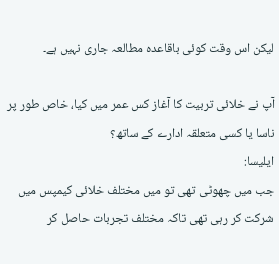لیکن اس وقت کوئی باقاعدہ مطالعہ جاری نہیں ہے۔

آپ نے خلائی تربیت کا آغاز کس عمر میں کیا، خاص طور پر ناسا یا کسی متعلقہ ادارے کے ساتھ؟
ایلیسا:
جب میں چھوٹی تھی تو میں مختلف خلائی کیمپس میں شرکت کر رہی تھی تاکہ مختلف تجربات حاصل کر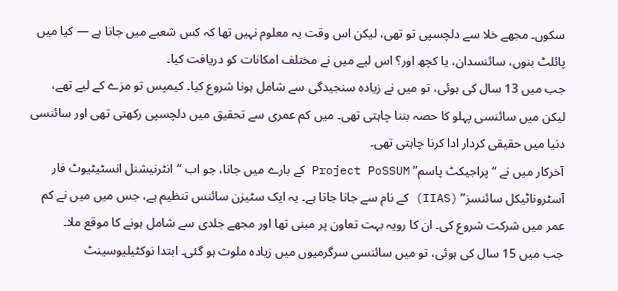سکوں۔ مجھے خلا سے دلچسپی تو تھی، لیکن اس وقت یہ معلوم نہیں تھا کہ کس شعبے میں جانا ہے — کیا میں پائلٹ بنوں، سائنسدان، یا کچھ اور؟ اس لیے میں نے مختلف امکانات کو دریافت کیا۔
جب میں 13 سال کی ہوئی، تو میں نے زیادہ سنجیدگی سے شامل ہونا شروع کیا۔ کیمپس تو مزے کے لیے تھے، لیکن میں سائنسی پہلو کا حصہ بننا چاہتی تھی۔ میں کم عمری سے تحقیق میں دلچسپی رکھتی تھی اور سائنسی دنیا میں حقیقی کردار ادا کرنا چاہتی تھی۔
آخرکار میں نے “پراجیکٹ پاسم” Project PoSSUM کے بارے میں جانا، جو اب “انٹرنیشنل انسٹیٹیوٹ فار آسٹروناٹیکل سائنسز” (IIAS) کے نام سے جانا جاتا ہے۔ یہ ایک سٹیزن سائنس تنظیم ہے، جس میں میں نے کم عمر میں شرکت شروع کی۔ ان کا رویہ بہت تعاون پر مبنی تھا اور مجھے جلدی سے شامل ہونے کا موقع ملا۔
جب میں 15 سال کی ہوئی، تو میں سائنسی سرگرمیوں میں زیادہ ملوث ہو گئی۔ ابتدا نوکٹیلیوسینٹ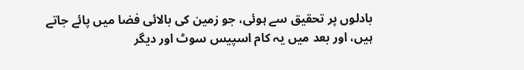بادلوں پر تحقیق سے ہوئی، جو زمین کی بالائی فضا میں پائے جاتے ہیں، اور بعد میں یہ کام اسپیس سوٹ اور دیگر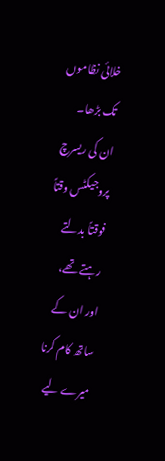خلائی نظاموں تک بڑھا۔ ان کی ریسرچ پروجیکٹس وقتاً فوقتاً بدلتے رہتے تھے، اور ان کے ساتھ کام کرنا میرے لیے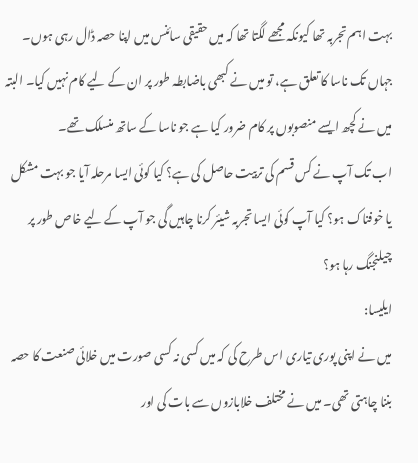بہت اہم تجربہ تھا کیونکہ مجھے لگتا تھا کہ میں حقیقی سائنس میں اپنا حصہ ڈال رہی ہوں۔
جہاں تک ناسا کا تعلق ہے، تو میں نے کبھی باضابطہ طور پر ان کے لیے کام نہیں کیا۔ البتہ میں نے کچھ ایسے منصوبوں پر کام ضرور کیا ہے جو ناسا کے ساتھ منسلک تھے۔
اب تک آپ نے کس قسم کی تربیت حاصل کی ہے؟ کیا کوئی ایسا مرحلہ آیا جو بہت مشکل یا خوفناک ہو؟ کیا آپ کوئی ایسا تجربہ شیئر کرنا چاہیں گی جو آپ کے لیے خاص طور پر چیلنجنگ رہا ہو؟
ایلیسا:
میں نے اپنی پوری تیاری اس طرح کی کہ میں کسی نہ کسی صورت میں خلائی صنعت کا حصہ بننا چاہتی تھی۔ میں نے مختلف خلابازوں سے بات کی اور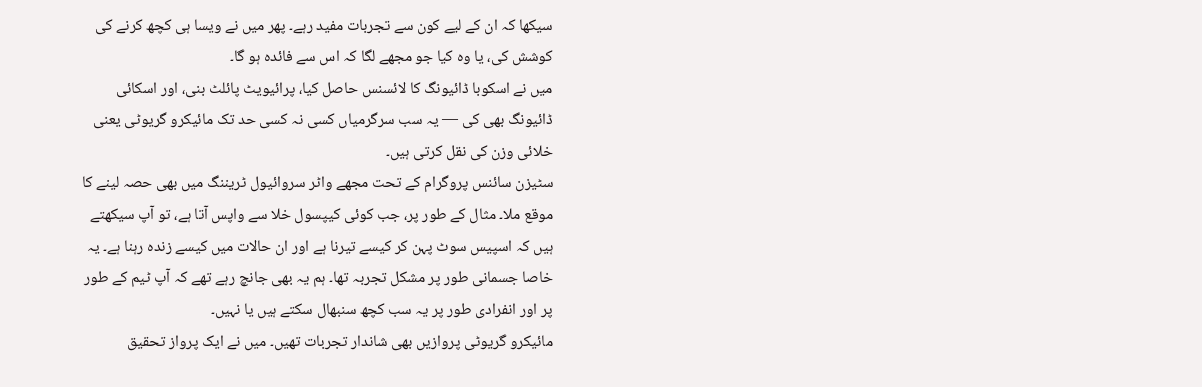سیکھا کہ ان کے لیے کون سے تجربات مفید رہے۔ پھر میں نے ویسا ہی کچھ کرنے کی کوشش کی، یا وہ کیا جو مجھے لگا کہ اس سے فائدہ ہو گا۔
میں نے اسکوبا ڈائیونگ کا لائسنس حاصل کیا، پرائیویٹ پائلٹ بنی، اور اسکائی ڈائیونگ بھی کی — یہ سب سرگرمیاں کسی نہ کسی حد تک مائیکرو گریوٹی یعنی خلائی وزن کی نقل کرتی ہیں۔
سٹیزن سائنس پروگرام کے تحت مجھے واٹر سروائیول ٹریننگ میں بھی حصہ لینے کا موقع ملا۔ مثال کے طور پر، جب کوئی کیپسول خلا سے واپس آتا ہے، تو آپ سیکھتے ہیں کہ اسپیس سوٹ پہن کر کیسے تیرنا ہے اور ان حالات میں کیسے زندہ رہنا ہے۔ یہ خاصا جسمانی طور پر مشکل تجربہ تھا۔ ہم یہ بھی جانچ رہے تھے کہ آپ ٹیم کے طور پر اور انفرادی طور پر یہ سب کچھ سنبھال سکتے ہیں یا نہیں۔
مائیکرو گریوٹی پروازیں بھی شاندار تجربات تھیں۔ میں نے ایک پرواز تحقیق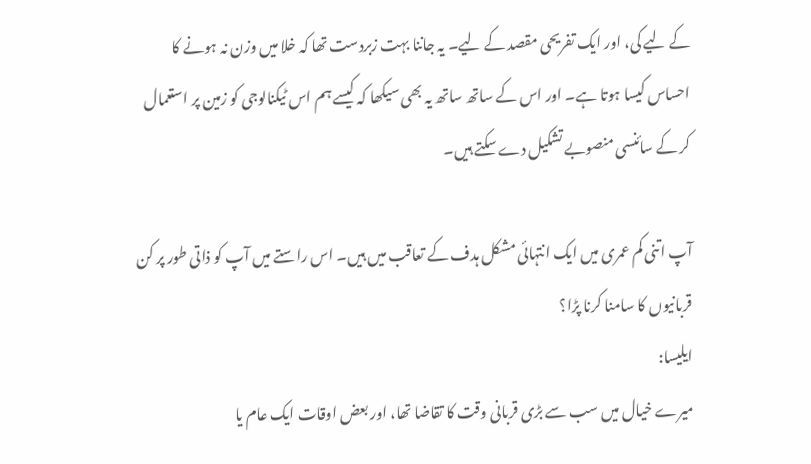کے لیے کی، اور ایک تفریحی مقصد کے لیے۔ یہ جاننا بہت زبردست تھا کہ خلا میں وزن نہ ہونے کا احساس کیسا ہوتا ہے۔ اور اس کے ساتھ ساتھ یہ بھی سیکھا کہ کیسے ہم اس ٹیکنالوجی کو زمین پر استعمال کر کے سائنسی منصوبے تشکیل دے سکتے ہیں۔

آپ اتنی کم عمری میں ایک انتہائی مشکل ہدف کے تعاقب میں ہیں۔ اس راستے میں آپ کو ذاتی طور پر کن قربانیوں کا سامنا کرنا پڑا؟
ایلیسا:
میرے خیال میں سب سے بڑی قربانی وقت کا تقاضا تھا، اور بعض اوقات ایک عام یا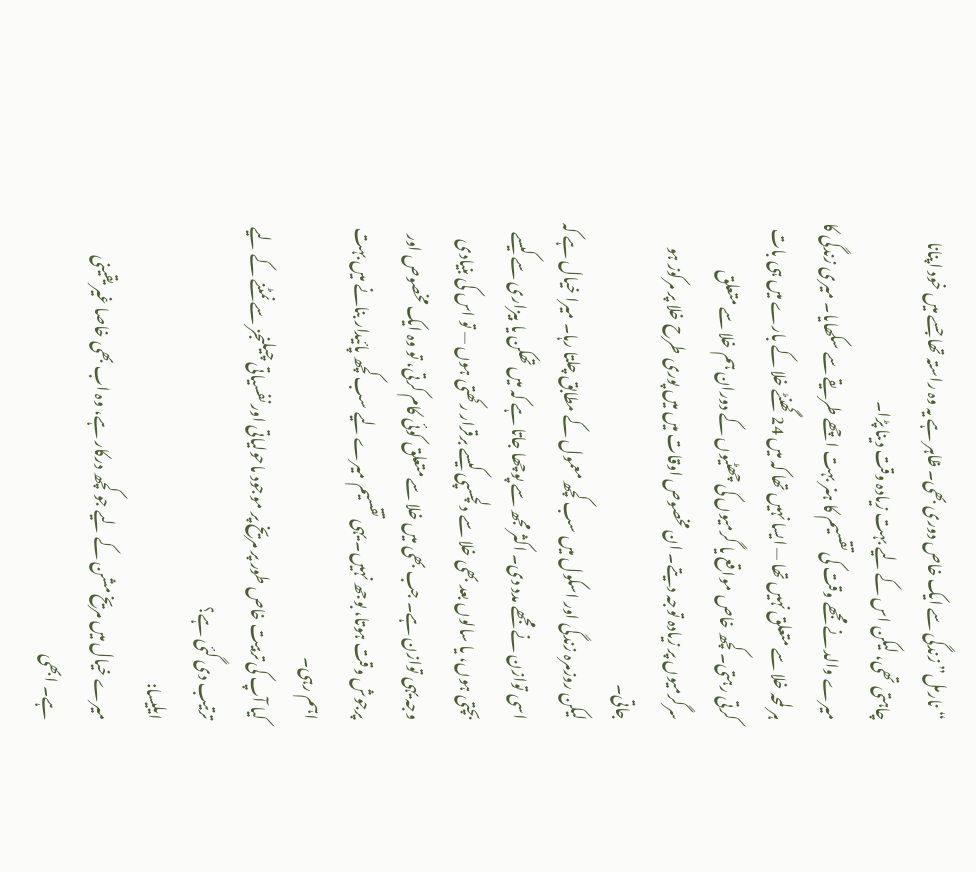“نارمل” زندگی سے ایک خاص دوری بھی۔ ظاہر ہے یہ وہ راستہ تھا جسے میں خود اپنانا چاہتی تھی، لیکن اس کے لیے بہت زیادہ وقت دینا پڑا۔
میرے والد نے مجھے وقت کی تقسیم کا ہنر بہت اچھے طریقے سے سکھایا۔ میری زندگی کا ہر لمحہ خلا سے متعلق نہیں تھا — ایسا نہیں تھا کہ میں 24 گھنٹے خلا کے بارے میں ہی بات کرتی رہتی۔ کچھ خاص مواقع یا گرمیوں کی چھٹیوں کے دوران ہم خلا سے متعلق سرگرمیوں پر زیادہ توجہ دیتے۔ ان مخصوص اوقات میں میں پوری طرح خلا پر مرکوز ہو جاتی۔
لیکن روزمرہ زندگی اور اسکول میں سب کچھ معمول کے مطابق چلتا رہا۔ میرا خیال ہے کہ اسی توازن نے مجھے مدد دی۔ اکثر مجھ سے پوچھا جاتا ہے کہ میں تھکن یا بیزاری سے کیسے بچتی ہوں، یا سالوں بعد بھی خلا سے دلچسپی کیسے برقرار رکھتی ہوں — تو اس کی بنیادی وجہ یہی توازن ہے۔ جب بھی میں خلا سے متعلق کوئی کام کرتی، تو وہ ایک مخصوص اور پرجوش وقت ہوتا، بوجھ نہیں۔ یہی تقسیم میرے لیے سب کچھ پائیدار بنانے میں بہت اہم رہی۔
کیا آپ کی تربیت خاص طور پر مریخ پر موجود ماحولیاتی اور نفسیاتی چیلنجز سے نمٹنے کے لیے ترتیب دی گئی ہے؟
ایلیسا:
میرے خیال میں مریخ مشن کے لیے جو کچھ درکار ہے، وہ اب بھی خاصا غیر یقینی ہے۔ ابھی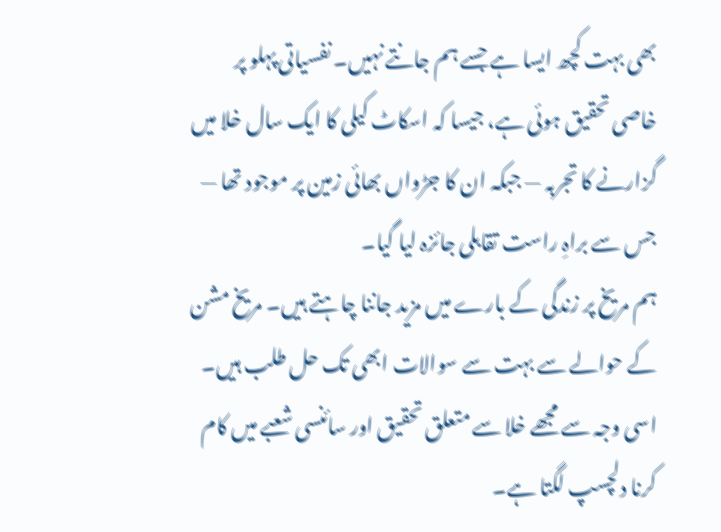بھی بہت کچھ ایسا ہے جسے ہم جانتے نہیں۔ نفسیاتی پہلو پر خاصی تحقیق ہوئی ہے، جیسا کہ اسکاٹ کیلی کا ایک سال خلا میں گزارنے کا تجربہ — جبکہ ان کا جڑواں بھائی زمین پر موجود تھا — جس سے براہِ راست تقابلی جائزہ لیا گیا۔
ہم مریخ پر زندگی کے بارے میں مزید جاننا چاہتے ہیں۔ مریخ مشن کے حوالے سے بہت سے سوالات ابھی تک حل طلب ہیں۔ اسی وجہ سے مجھے خلا سے متعلق تحقیق اور سائنسی شعبے میں کام کرنا دلچسپ لگتا ہے۔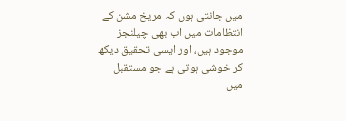میں جانتی ہوں کہ مریخ مشن کے انتظامات میں اب بھی چیلنجز موجود ہیں، اور ایسی تحقیق دیکھ کر خوشی ہوتی ہے جو مستقبل میں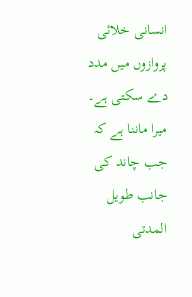انسانی خلائی پروازوں میں مدد دے سکتی ہے۔
میرا ماننا ہے کہ جب چاند کی جانب طویل المدتی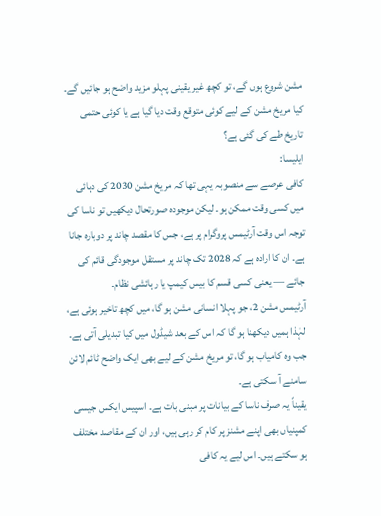مشن شروع ہوں گے، تو کچھ غیر یقینی پہلو مزید واضح ہو جائیں گے۔
کیا مریخ مشن کے لیے کوئی متوقع وقت دیا گیا ہے یا کوئی حتمی تاریخ طے کی گئی ہے؟
ایلیسا:
کافی عرصے سے منصوبہ یہی تھا کہ مریخ مشن 2030 کی دہائی میں کسی وقت ممکن ہو۔ لیکن موجودہ صورتحال دیکھیں تو ناسا کی توجہ اس وقت آرٹیمس پروگرام پر ہے، جس کا مقصد چاند پر دوبارہ جانا ہے۔ ان کا ارادہ ہے کہ 2028 تک چاند پر مستقل موجودگی قائم کی جائے — یعنی کسی قسم کا بیس کیمپ یا رہائشی نظام۔
آرٹیمس مشن 2، جو پہلا انسانی مشن ہو گا، میں کچھ تاخیر ہوئی ہے، لہٰذا ہمیں دیکھنا ہو گا کہ اس کے بعد شیڈول میں کیا تبدیلی آتی ہے۔ جب وہ کامیاب ہو گا، تو مریخ مشن کے لیے بھی ایک واضح ٹائم لائن سامنے آ سکتی ہے۔
یقیناً یہ صرف ناسا کے بیانات پر مبنی بات ہے۔ اسپیس ایکس جیسی کمپنیاں بھی اپنے مشنز پر کام کر رہی ہیں، اور ان کے مقاصد مختلف ہو سکتے ہیں۔ اس لیے یہ کافی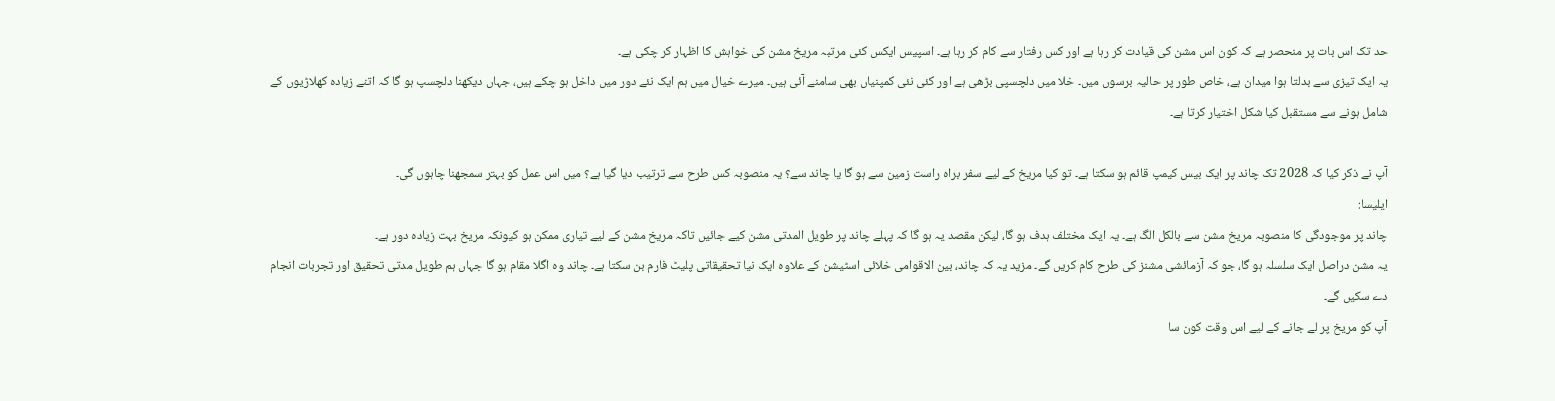حد تک اس بات پر منحصر ہے کہ کون اس مشن کی قیادت کر رہا ہے اور کس رفتار سے کام کر رہا ہے۔ اسپیس ایکس کئی مرتبہ مریخ مشن کی خواہش کا اظہار کر چکی ہے۔
یہ ایک تیزی سے بدلتا ہوا میدان ہے، خاص طور پر حالیہ برسوں میں۔ خلا میں دلچسپی بڑھی ہے اور کئی نئی کمپنیاں بھی سامنے آئی ہیں۔ میرے خیال میں ہم ایک نئے دور میں داخل ہو چکے ہیں، جہاں دیکھنا دلچسپ ہو گا کہ اتنے زیادہ کھلاڑیوں کے شامل ہونے سے مستقبل کیا شکل اختیار کرتا ہے۔

آپ نے ذکر کیا کہ 2028 تک چاند پر ایک بیس کیمپ قائم ہو سکتا ہے۔ تو کیا مریخ کے لیے سفر براہ راست زمین سے ہو گا یا چاند سے؟ یہ منصوبہ کس طرح سے ترتیب دیا گیا ہے؟ میں اس عمل کو بہتر سمجھنا چاہوں گی۔
ایلیسا:
چاند پر موجودگی کا منصوبہ مریخ مشن سے بالکل الگ ہے۔ یہ ایک مختلف ہدف ہو گا، لیکن مقصد یہ ہو گا کہ پہلے چاند پر طویل المدتی مشن کیے جائیں تاکہ مریخ مشن کے لیے تیاری ممکن ہو کیونکہ مریخ بہت زیادہ دور ہے۔
یہ مشن دراصل ایک سلسلہ ہو گا، جو کہ آزمائشی مشنز کی طرح کام کریں گے۔ مزید یہ کہ چاند، بین الاقوامی خلائی اسٹیشن کے علاوہ ایک نیا تحقیقاتی پلیٹ فارم بن سکتا ہے۔ چاند وہ اگلا مقام ہو گا جہاں ہم طویل مدتی تحقیق اور تجربات انجام دے سکیں گے۔
آپ کو مریخ پر لے جانے کے لیے اس وقت کون سا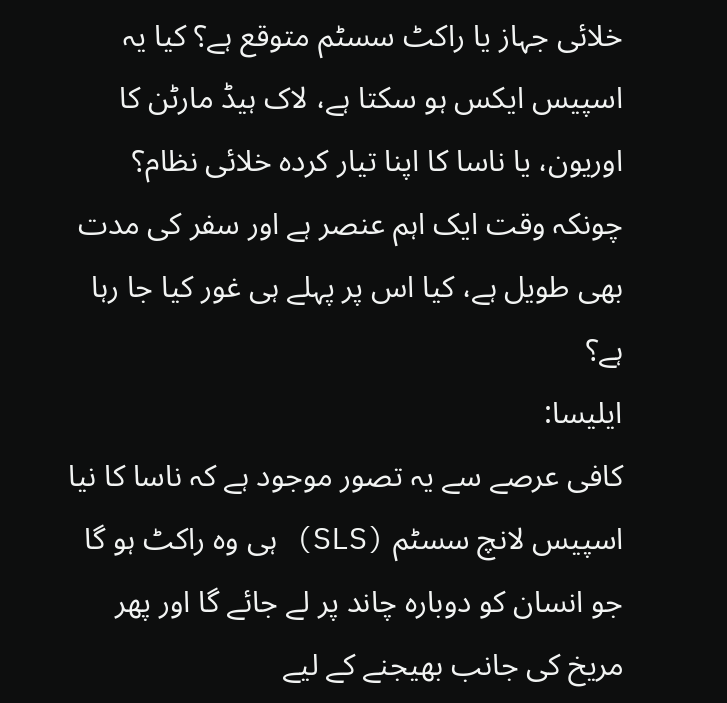خلائی جہاز یا راکٹ سسٹم متوقع ہے؟ کیا یہ اسپیس ایکس ہو سکتا ہے، لاک ہیڈ مارٹن کا اوریون، یا ناسا کا اپنا تیار کردہ خلائی نظام؟ چونکہ وقت ایک اہم عنصر ہے اور سفر کی مدت بھی طویل ہے، کیا اس پر پہلے ہی غور کیا جا رہا ہے؟
ایلیسا:
کافی عرصے سے یہ تصور موجود ہے کہ ناسا کا نیا اسپیس لانچ سسٹم (SLS) ہی وہ راکٹ ہو گا جو انسان کو دوبارہ چاند پر لے جائے گا اور پھر مریخ کی جانب بھیجنے کے لیے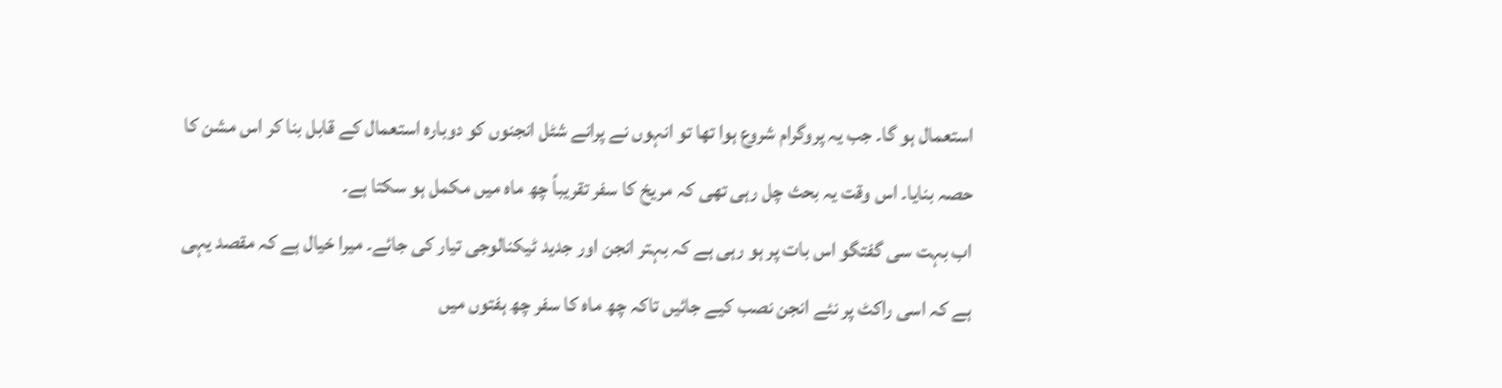استعمال ہو گا۔ جب یہ پروگرام شروع ہوا تھا تو انہوں نے پرانے شٹل انجنوں کو دوبارہ استعمال کے قابل بنا کر اس مشن کا حصہ بنایا۔ اس وقت یہ بحث چل رہی تھی کہ مریخ کا سفر تقریباً چھ ماہ میں مکمل ہو سکتا ہے۔
اب بہت سی گفتگو اس بات پر ہو رہی ہے کہ بہتر انجن اور جدید ٹیکنالوجی تیار کی جائے۔ میرا خیال ہے کہ مقصد یہی ہے کہ اسی راکٹ پر نئے انجن نصب کیے جائیں تاکہ چھ ماہ کا سفر چھ ہفتوں میں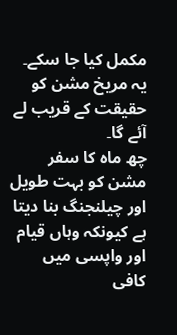مکمل کیا جا سکے۔ یہ مریخ مشن کو حقیقت کے قریب لے آئے گا۔
چھ ماہ کا سفر مشن کو بہت طویل اور چیلنجنگ بنا دیتا ہے کیونکہ وہاں قیام اور واپسی میں کافی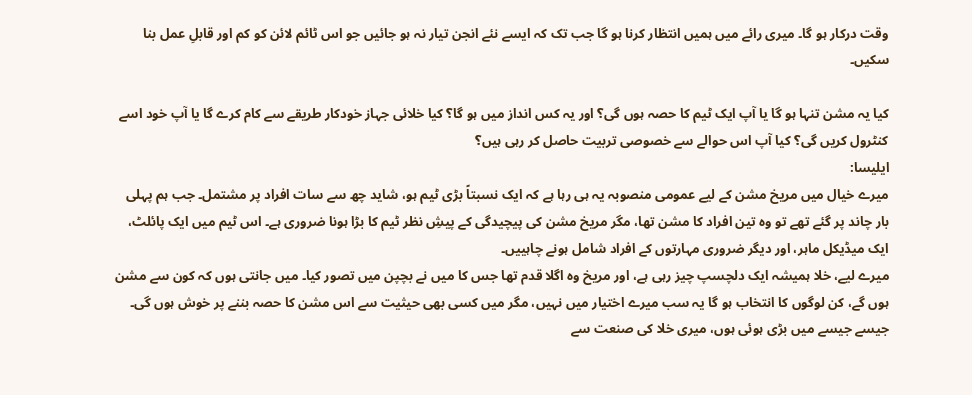وقت درکار ہو گا۔ میری رائے میں ہمیں انتظار کرنا ہو گا جب تک کہ ایسے نئے انجن تیار نہ ہو جائیں جو اس ٹائم لائن کو کم اور قابلِ عمل بنا سکیں۔

کیا یہ مشن تنہا ہو گا یا آپ ایک ٹیم کا حصہ ہوں گی؟ اور یہ کس انداز میں ہو گا؟ کیا خلائی جہاز خودکار طریقے سے کام کرے گا یا آپ خود اسے کنٹرول کریں گی؟ کیا آپ اس حوالے سے خصوصی تربیت حاصل کر رہی ہیں؟
ایلیسا:
میرے خیال میں مریخ مشن کے لیے عمومی منصوبہ یہ ہی رہا ہے کہ ایک نسبتاً بڑی ٹیم ہو، شاید چھ سے سات افراد پر مشتمل۔ جب ہم پہلی بار چاند پر گئے تھے تو وہ تین افراد کا مشن تھا، مگر مریخ مشن کی پیچیدگی کے پیشِ نظر ٹیم کا بڑا ہونا ضروری ہے۔ اس ٹیم میں ایک پائلٹ، ایک میڈیکل ماہر، اور دیگر ضروری مہارتوں کے افراد شامل ہونے چاہییں۔
میرے لیے، خلا ہمیشہ ایک دلچسپ چیز رہی ہے، اور مریخ وہ اگلا قدم تھا جس کا میں نے بچپن میں تصور کیا۔ میں جانتی ہوں کہ کون سے مشن ہوں گے، کن لوگوں کا انتخاب ہو گا یہ سب میرے اختیار میں نہیں، مگر میں کسی بھی حیثیت سے اس مشن کا حصہ بننے پر خوش ہوں گی۔
جیسے جیسے میں بڑی ہوئی ہوں، میری خلا کی صنعت سے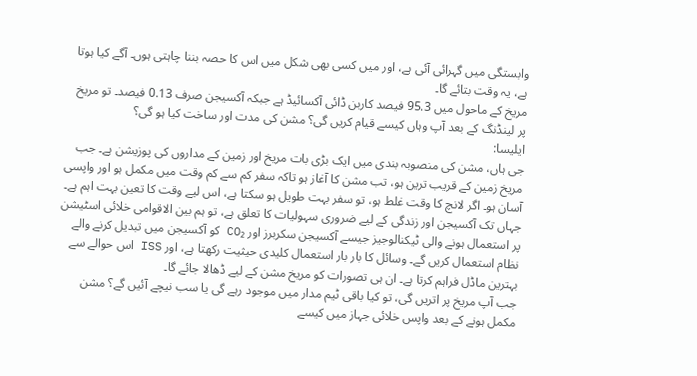وابستگی میں گہرائی آئی ہے، اور میں کسی بھی شکل میں اس کا حصہ بننا چاہتی ہوں۔ آگے کیا ہوتا ہے، یہ وقت بتائے گا۔
مریخ کے ماحول میں 95.3 فیصد کاربن ڈائی آکسائیڈ ہے جبکہ آکسیجن صرف 0.13 فیصد۔ تو مریخ پر لینڈنگ کے بعد آپ وہاں کیسے قیام کریں گی؟ مشن کی مدت اور ساخت کیا ہو گی؟
ایلیسا:
جی ہاں، مشن کی منصوبہ بندی میں ایک بڑی بات مریخ اور زمین کے مداروں کی پوزیشن ہے۔ جب مریخ زمین کے قریب ترین ہو، تب مشن کا آغاز ہو تاکہ سفر کم سے کم وقت میں مکمل ہو اور واپسی آسان ہو۔ اگر لانچ کا وقت غلط ہو، تو سفر بہت طویل ہو سکتا ہے، اس لیے وقت کا تعین بہت اہم ہے۔
جہاں تک آکسیجن اور زندگی کے لیے ضروری سہولیات کا تعلق ہے، تو ہم بین الاقوامی خلائی اسٹیشن پر استعمال ہونے والی ٹیکنالوجیز جیسے آکسیجن سکربرز اور CO₂ کو آکسیجن میں تبدیل کرنے والے نظام استعمال کریں گے۔ وسائل کا بار بار استعمال کلیدی حیثیت رکھتا ہے، اور ISS اس حوالے سے بہترین ماڈل فراہم کرتا ہے۔ ان ہی تصورات کو مریخ مشن کے لیے ڈھالا جائے گا۔
جب آپ مریخ پر اتریں گی، تو کیا باقی ٹیم مدار میں موجود رہے گی یا سب نیچے آئیں گے؟ مشن مکمل ہونے کے بعد واپس خلائی جہاز میں کیسے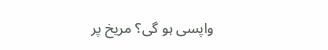واپسی ہو گی؟ مریخ پر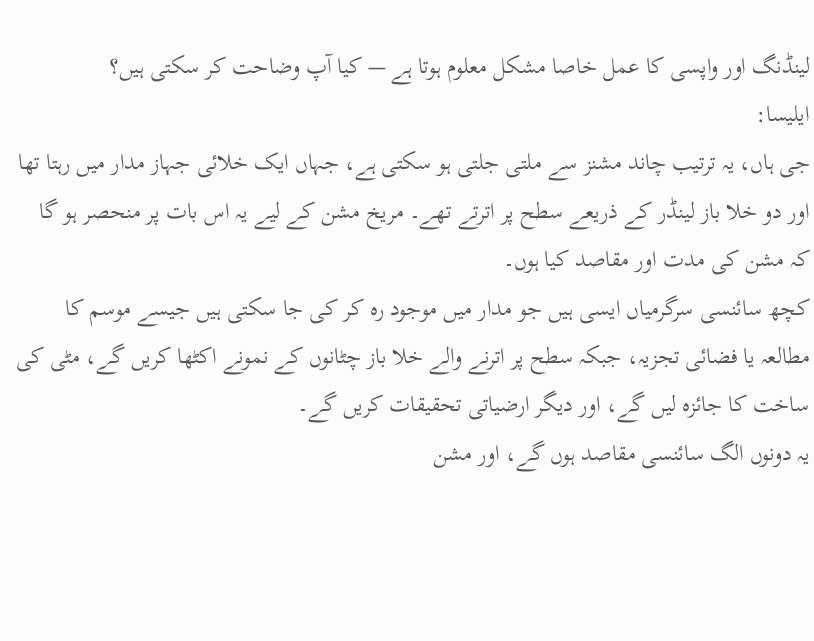لینڈنگ اور واپسی کا عمل خاصا مشکل معلوم ہوتا ہے — کیا آپ وضاحت کر سکتی ہیں؟
ایلیسا:
جی ہاں، یہ ترتیب چاند مشنز سے ملتی جلتی ہو سکتی ہے، جہاں ایک خلائی جہاز مدار میں رہتا تھا اور دو خلا باز لینڈر کے ذریعے سطح پر اترتے تھے۔ مریخ مشن کے لیے یہ اس بات پر منحصر ہو گا کہ مشن کی مدت اور مقاصد کیا ہوں۔
کچھ سائنسی سرگرمیاں ایسی ہیں جو مدار میں موجود رہ کر کی جا سکتی ہیں جیسے موسم کا مطالعہ یا فضائی تجزیہ، جبکہ سطح پر اترنے والے خلا باز چٹانوں کے نمونے اکٹھا کریں گے، مٹی کی ساخت کا جائزہ لیں گے، اور دیگر ارضیاتی تحقیقات کریں گے۔
یہ دونوں الگ سائنسی مقاصد ہوں گے، اور مشن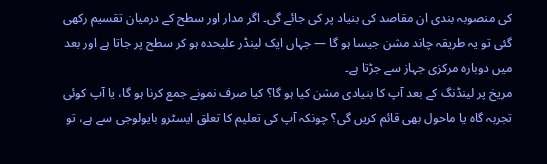کی منصوبہ بندی ان مقاصد کی بنیاد پر کی جائے گی۔ اگر مدار اور سطح کے درمیان تقسیم رکھی گئی تو یہ طریقہ چاند مشن جیسا ہو گا — جہاں ایک لینڈر علیحدہ ہو کر سطح پر جاتا ہے اور بعد میں دوبارہ مرکزی جہاز سے جڑتا ہے۔
مریخ پر لینڈنگ کے بعد آپ کا بنیادی مشن کیا ہو گا؟ کیا صرف نمونے جمع کرنا ہو گا، یا آپ کوئی تجربہ گاہ یا ماحول بھی قائم کریں گی؟ چونکہ آپ کی تعلیم کا تعلق ایسٹرو بایولوجی سے ہے، تو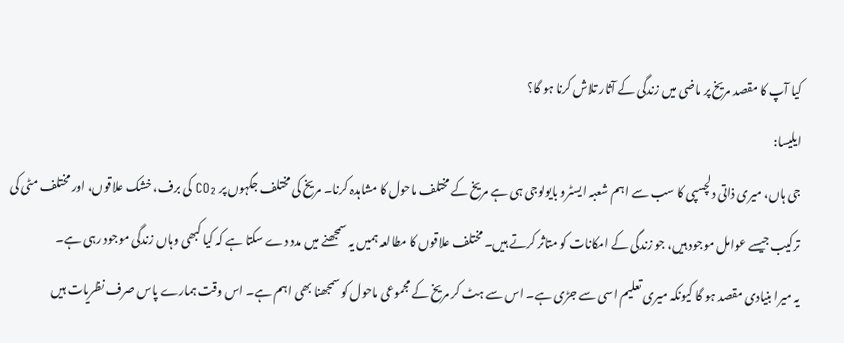کیا آپ کا مقصد مریخ پر ماضی میں زندگی کے آثار تلاش کرنا ہو گا؟
ایلیسا:
جی ہاں، میری ذاتی دلچسپی کا سب سے اہم شعبہ ایسٹرو بایولوجی ہی ہے مریخ کے مختلف ماحول کا مشاہدہ کرنا۔ مریخ کی مختلف جگہوں پر CO₂ کی برف، خشک علاقوں، اور مختلف مٹی کی ترکیب جیسے عوامل موجود ہیں، جو زندگی کے امکانات کو متاثر کرتے ہیں۔ مختلف علاقوں کا مطالعہ ہمیں یہ سمجھنے میں مدد دے سکتا ہے کہ کیا کبھی وہاں زندگی موجود رہی ہے۔
یہ میرا بنیادی مقصد ہو گا کیونکہ میری تعلیم اسی سے جڑی ہے۔ اس سے ہٹ کر مریخ کے مجموعی ماحول کو سمجھنا بھی اہم ہے۔ اس وقت ہمارے پاس صرف نظریات ہیں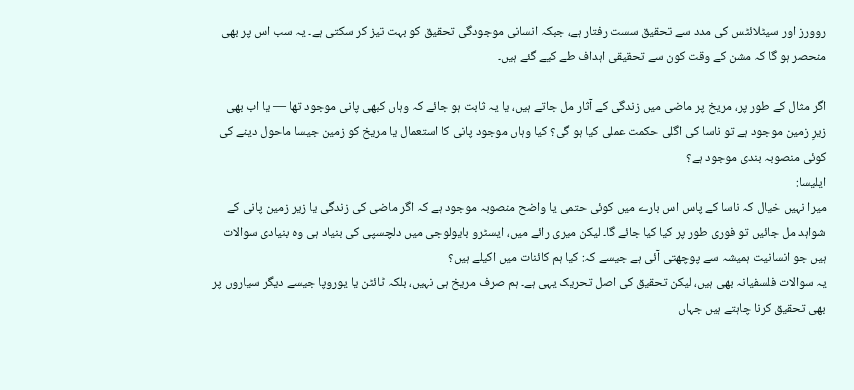روورز اور سیٹلائٹس کی مدد سے تحقیق سست رفتار ہے، جبکہ انسانی موجودگی تحقیق کو بہت تیز کر سکتی ہے۔ یہ سب اس پر بھی منحصر ہو گا کہ مشن کے وقت کون سے تحقیقی اہداف طے کیے گئے ہیں۔

اگر مثال کے طور پر، مریخ پر ماضی میں زندگی کے آثار مل جاتے ہیں، یا یہ ثابت ہو جائے کہ وہاں کبھی پانی موجود تھا — یا اب بھی زیرِ زمین موجود ہے تو ناسا کی اگلی حکمت عملی کیا ہو گی؟ کیا وہاں موجود پانی کا استعمال یا مریخ کو زمین جیسا ماحول دینے کی کوئی منصوبہ بندی موجود ہے؟
ایلیسا:
میرا نہیں خیال کہ ناسا کے پاس اس بارے میں کوئی حتمی یا واضح منصوبہ موجود ہے کہ اگر ماضی کی زندگی یا زیر زمین پانی کے شواہد مل جائیں تو فوری طور پر کیا کیا جائے گا۔ لیکن میری رائے میں، ایسٹرو بایولوجی میں دلچسپی کی بنیاد ہی وہ بنیادی سوالات ہیں جو انسانیت ہمیشہ سے پوچھتی آئی ہے جیسے کہ: کیا ہم کائنات میں اکیلے ہیں؟
یہ سوالات فلسفیانہ بھی ہیں، لیکن تحقیق کی اصل تحریک یہی ہے۔ ہم صرف مریخ ہی نہیں، بلکہ ٹائٹن یا یوروپا جیسے دیگر سیاروں پر بھی تحقیق کرنا چاہتے ہیں جہاں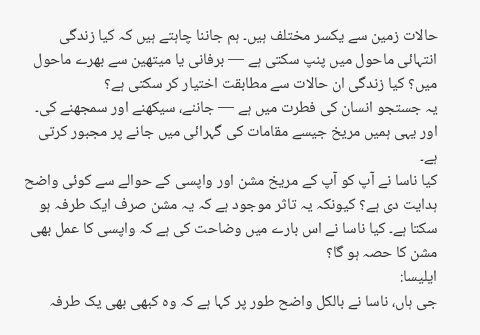حالات زمین سے یکسر مختلف ہیں۔ ہم جاننا چاہتے ہیں کہ کیا زندگی انتہائی ماحول میں پنپ سکتی ہے — برفانی یا میتھین سے بھرے ماحول میں؟ کیا زندگی ان حالات سے مطابقت اختیار کر سکتی ہے؟
یہ جستجو انسان کی فطرت میں ہے — جاننے، سیکھنے اور سمجھنے کی۔ اور یہی ہمیں مریخ جیسے مقامات کی گہرائی میں جانے پر مجبور کرتی ہے۔
کیا ناسا نے آپ کو آپ کے مریخ مشن اور واپسی کے حوالے سے کوئی واضح ہدایت دی ہے؟ کیونکہ یہ تاثر موجود ہے کہ یہ مشن صرف ایک طرفہ ہو سکتا ہے۔ کیا ناسا نے اس بارے میں وضاحت کی ہے کہ واپسی کا عمل بھی مشن کا حصہ ہو گا؟
ایلیسا:
جی ہاں، ناسا نے بالکل واضح طور پر کہا ہے کہ وہ کبھی بھی یک طرفہ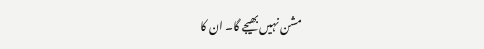مشن نہیں بھیجے گا۔ ان کا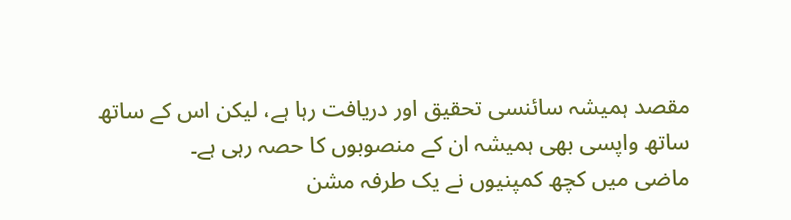مقصد ہمیشہ سائنسی تحقیق اور دریافت رہا ہے، لیکن اس کے ساتھ ساتھ واپسی بھی ہمیشہ ان کے منصوبوں کا حصہ رہی ہے۔
ماضی میں کچھ کمپنیوں نے یک طرفہ مشن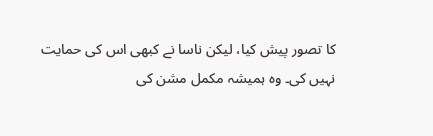کا تصور پیش کیا، لیکن ناسا نے کبھی اس کی حمایت نہیں کی۔ وہ ہمیشہ مکمل مشن کی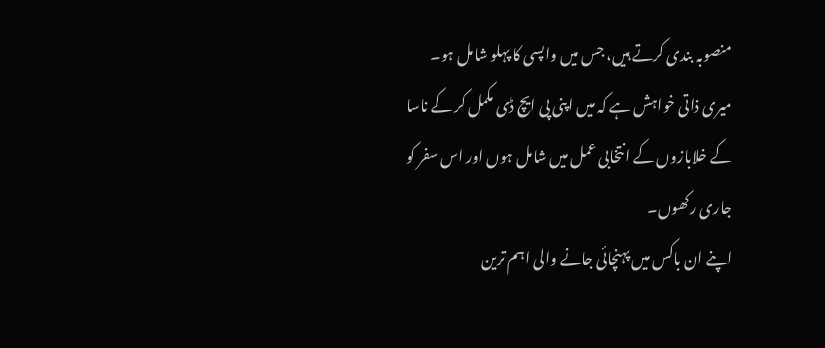منصوبہ بندی کرتے ہیں، جس میں واپسی کا پہلو شامل ہو۔
میری ذاتی خواہش ہے کہ میں اپنی پی ایچ ڈی مکمل کر کے ناسا کے خلابازوں کے انتخابی عمل میں شامل ہوں اور اس سفر کو جاری رکھوں۔
اپنے ان باکس میں پہنچائی جانے والی اہم ترین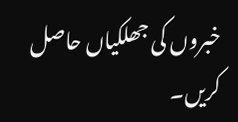خبروں کی جھلکیاں حاصل کریں۔